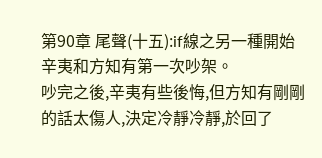第90章 尾聲(十五):if線之另一種開始
辛夷和方知有第一次吵架。
吵完之後,辛夷有些後悔,但方知有剛剛的話太傷人,決定冷靜冷靜,於回了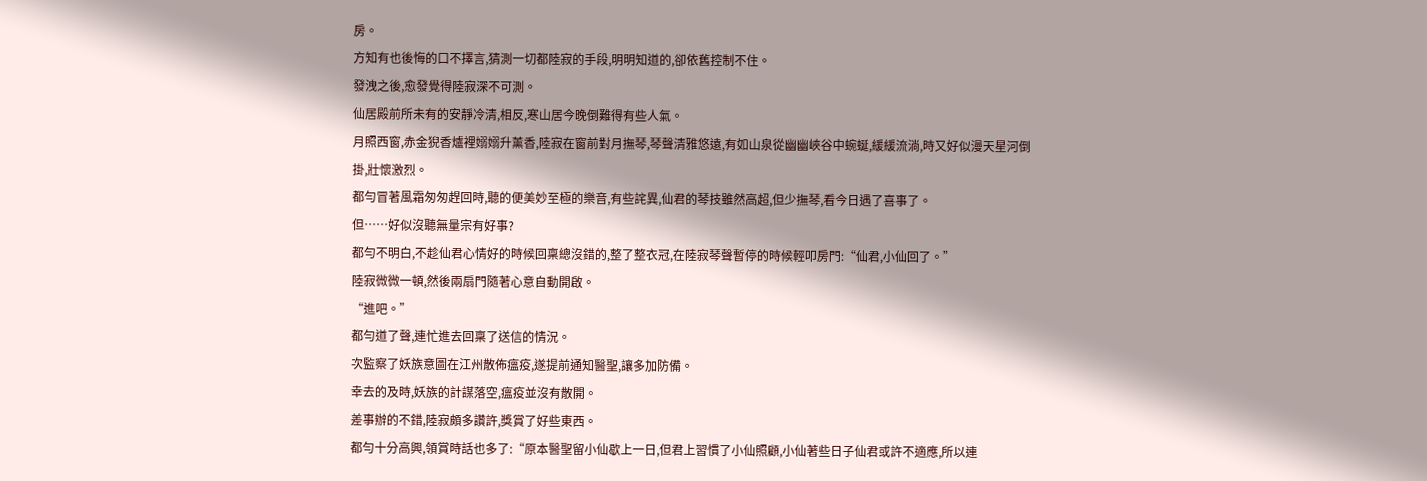房。
方知有也後悔的口不擇言,猜測一切都陸寂的手段,明明知道的,卻依舊控制不住。
發洩之後,愈發覺得陸寂深不可測。
仙居殿前所未有的安靜冷清,相反,寒山居今晚倒難得有些人氣。
月照西窗,赤金猊香爐裡嫋嫋升薰香,陸寂在窗前對月撫琴,琴聲清雅悠遠,有如山泉從幽幽峽谷中蜿蜒,緩緩流淌,時又好似漫天星河倒掛,壯懷激烈。
都勻冒著風霜匆匆趕回時,聽的便美妙至極的樂音,有些詫異,仙君的琴技雖然高超,但少撫琴,看今日遇了喜事了。
但……好似沒聽無量宗有好事?
都勻不明白,不趁仙君心情好的時候回稟總沒錯的,整了整衣冠,在陸寂琴聲暫停的時候輕叩房門:“仙君,小仙回了。”
陸寂微微一頓,然後兩扇門隨著心意自動開啟。
“進吧。”
都勻道了聲,連忙進去回稟了送信的情況。
次監察了妖族意圖在江州散佈瘟疫,遂提前通知醫聖,讓多加防備。
幸去的及時,妖族的計謀落空,瘟疫並沒有散開。
差事辦的不錯,陸寂頗多讚許,獎賞了好些東西。
都勻十分高興,領賞時話也多了:“原本醫聖留小仙歇上一日,但君上習慣了小仙照顧,小仙著些日子仙君或許不適應,所以連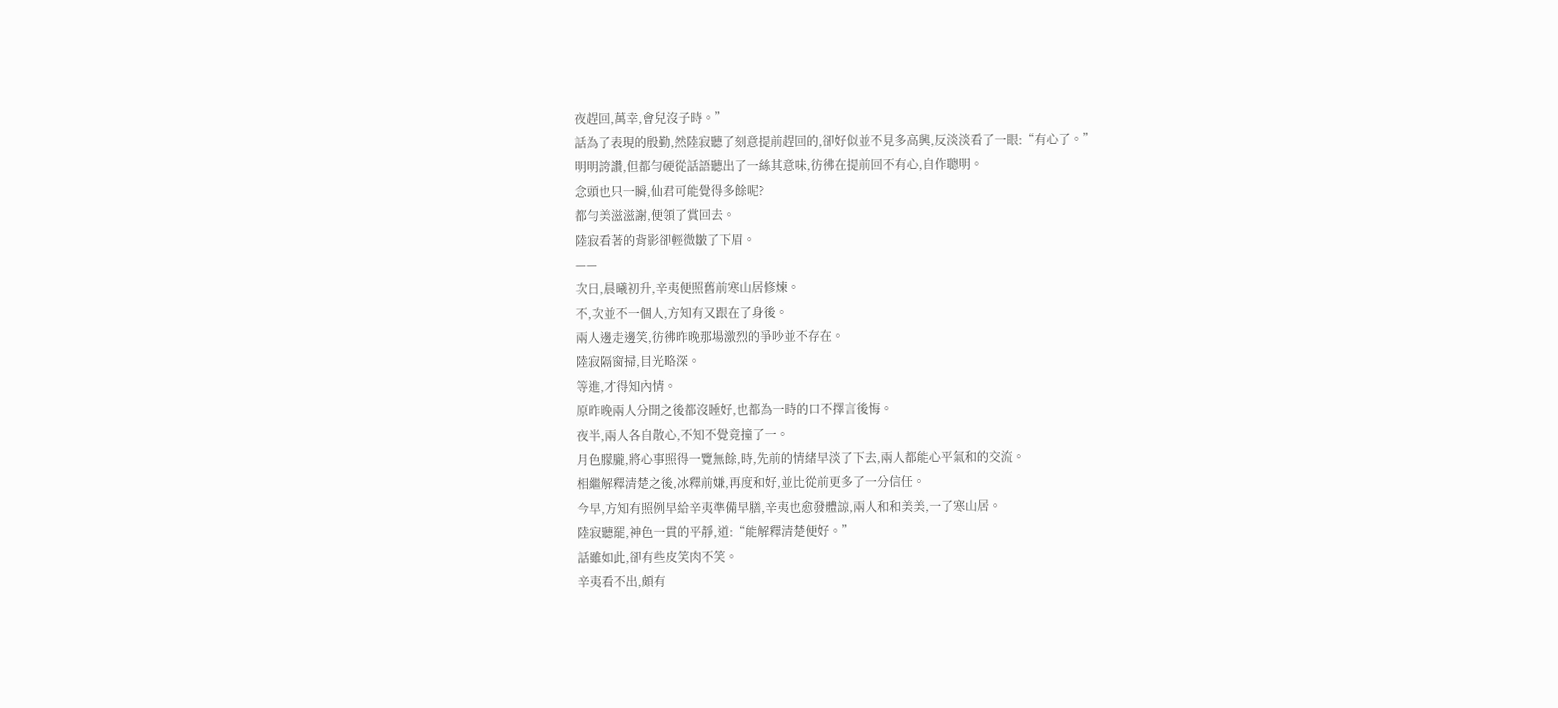夜趕回,萬幸,會兒沒子時。”
話為了表現的殷勤,然陸寂聽了刻意提前趕回的,卻好似並不見多高興,反淡淡看了一眼:“有心了。”
明明誇讚,但都勻硬從話語聽出了一絲其意味,彷彿在提前回不有心,自作聰明。
念頭也只一瞬,仙君可能覺得多餘呢?
都勻美滋滋謝,便領了賞回去。
陸寂看著的背影卻輕微皺了下眉。
——
次日,晨曦初升,辛夷便照舊前寒山居修煉。
不,次並不一個人,方知有又跟在了身後。
兩人邊走邊笑,彷彿昨晚那場激烈的爭吵並不存在。
陸寂隔窗掃,目光略深。
等進,才得知內情。
原昨晚兩人分開之後都沒睡好,也都為一時的口不擇言後悔。
夜半,兩人各自散心,不知不覺竟撞了一。
月色朦朧,將心事照得一覽無餘,時,先前的情緒早淡了下去,兩人都能心平氣和的交流。
相繼解釋清楚之後,冰釋前嫌,再度和好,並比從前更多了一分信任。
今早,方知有照例早給辛夷準備早膳,辛夷也愈發體諒,兩人和和美美,一了寒山居。
陸寂聽罷,神色一貫的平靜,道:“能解釋清楚便好。”
話雖如此,卻有些皮笑肉不笑。
辛夷看不出,頗有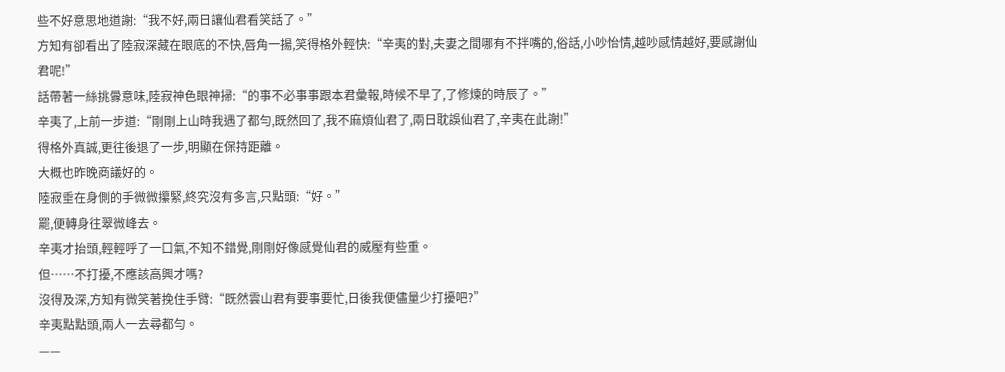些不好意思地道謝:“我不好,兩日讓仙君看笑話了。”
方知有卻看出了陸寂深藏在眼底的不快,唇角一揚,笑得格外輕快:“辛夷的對,夫妻之間哪有不拌嘴的,俗話,小吵怡情,越吵感情越好,要感謝仙君呢!”
話帶著一絲挑釁意味,陸寂神色眼神掃:“的事不必事事跟本君彙報,時候不早了,了修煉的時辰了。”
辛夷了,上前一步道:“剛剛上山時我遇了都勻,既然回了,我不麻煩仙君了,兩日耽誤仙君了,辛夷在此謝!”
得格外真誠,更往後退了一步,明顯在保持距離。
大概也昨晚商議好的。
陸寂垂在身側的手微微攥緊,終究沒有多言,只點頭:“好。”
罷,便轉身往翠微峰去。
辛夷才抬頭,輕輕呼了一口氣,不知不錯覺,剛剛好像感覺仙君的威壓有些重。
但……不打擾,不應該高興才嗎?
沒得及深,方知有微笑著挽住手臂:“既然雲山君有要事要忙,日後我便儘量少打擾吧?”
辛夷點點頭,兩人一去尋都勻。
——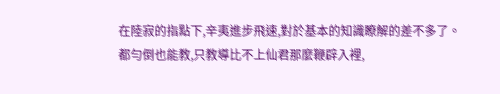在陸寂的指點下,辛夷進步飛速,對於基本的知識瞭解的差不多了。
都勻倒也能教,只教導比不上仙君那麼鞭辟入裡,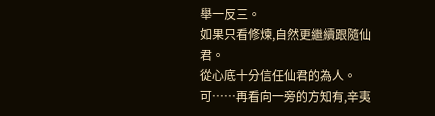舉一反三。
如果只看修煉,自然更繼續跟隨仙君。
從心底十分信任仙君的為人。
可……再看向一旁的方知有,辛夷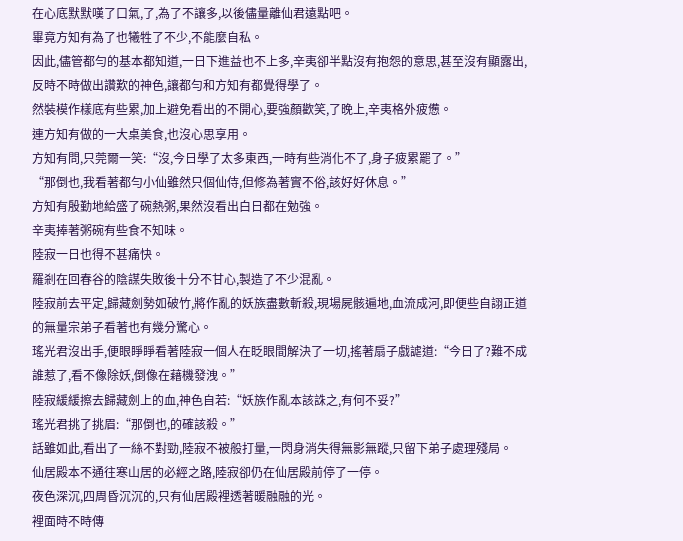在心底默默嘆了口氣,了,為了不讓多,以後儘量離仙君遠點吧。
畢竟方知有為了也犧牲了不少,不能麼自私。
因此,儘管都勻的基本都知道,一日下進益也不上多,辛夷卻半點沒有抱怨的意思,甚至沒有顯露出,反時不時做出讚歎的神色,讓都勻和方知有都覺得學了。
然裝模作樣底有些累,加上避免看出的不開心,要強顏歡笑,了晚上,辛夷格外疲憊。
連方知有做的一大桌美食,也沒心思享用。
方知有問,只莞爾一笑:“沒,今日學了太多東西,一時有些消化不了,身子疲累罷了。”
“那倒也,我看著都勻小仙雖然只個仙侍,但修為著實不俗,該好好休息。”
方知有殷勤地給盛了碗熱粥,果然沒看出白日都在勉強。
辛夷捧著粥碗有些食不知味。
陸寂一日也得不甚痛快。
羅剎在回春谷的陰謀失敗後十分不甘心,製造了不少混亂。
陸寂前去平定,歸藏劍勢如破竹,將作亂的妖族盡數斬殺,現場屍骸遍地,血流成河,即便些自詡正道的無量宗弟子看著也有幾分驚心。
瑤光君沒出手,便眼睜睜看著陸寂一個人在眨眼間解決了一切,搖著扇子戲謔道:“今日了?難不成誰惹了,看不像除妖,倒像在藉機發洩。”
陸寂緩緩擦去歸藏劍上的血,神色自若:“妖族作亂本該誅之,有何不妥?”
瑤光君挑了挑眉:“那倒也,的確該殺。”
話雖如此,看出了一絲不對勁,陸寂不被般打量,一閃身消失得無影無蹤,只留下弟子處理殘局。
仙居殿本不通往寒山居的必經之路,陸寂卻仍在仙居殿前停了一停。
夜色深沉,四周昏沉沉的,只有仙居殿裡透著暖融融的光。
裡面時不時傳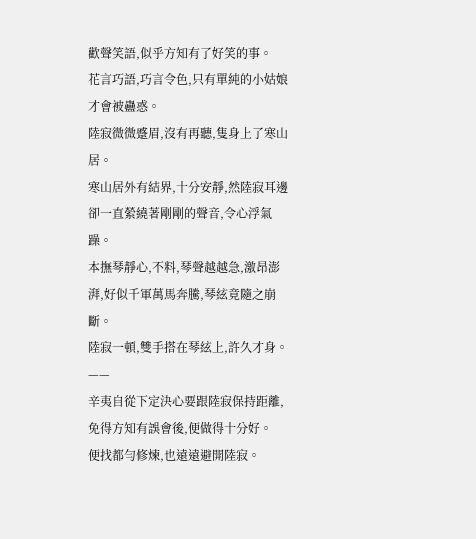歡聲笑語,似乎方知有了好笑的事。
花言巧語,巧言令色,只有單純的小姑娘才會被蠱惑。
陸寂微微蹙眉,沒有再聽,隻身上了寒山居。
寒山居外有結界,十分安靜,然陸寂耳邊卻一直縈繞著剛剛的聲音,令心浮氣躁。
本撫琴靜心,不料,琴聲越越急,激昂澎湃,好似千軍萬馬奔騰,琴絃竟隨之崩斷。
陸寂一頓,雙手搭在琴絃上,許久才身。
——
辛夷自從下定決心要跟陸寂保持距離,免得方知有誤會後,便做得十分好。
便找都勻修煉,也遠遠避開陸寂。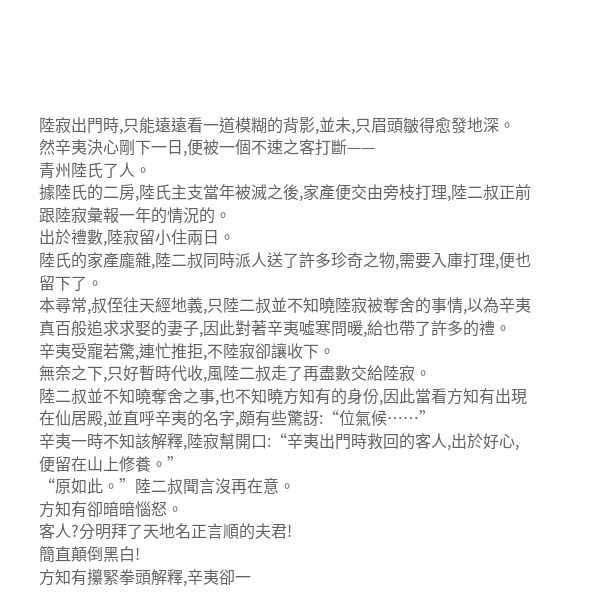陸寂出門時,只能遠遠看一道模糊的背影,並未,只眉頭皺得愈發地深。
然辛夷決心剛下一日,便被一個不速之客打斷——
青州陸氏了人。
據陸氏的二房,陸氏主支當年被滅之後,家產便交由旁枝打理,陸二叔正前跟陸寂彙報一年的情況的。
出於禮數,陸寂留小住兩日。
陸氏的家產龐雜,陸二叔同時派人送了許多珍奇之物,需要入庫打理,便也留下了。
本尋常,叔侄往天經地義,只陸二叔並不知曉陸寂被奪舍的事情,以為辛夷真百般追求求娶的妻子,因此對著辛夷噓寒問暖,給也帶了許多的禮。
辛夷受寵若驚,連忙推拒,不陸寂卻讓收下。
無奈之下,只好暫時代收,風陸二叔走了再盡數交給陸寂。
陸二叔並不知曉奪舍之事,也不知曉方知有的身份,因此當看方知有出現在仙居殿,並直呼辛夷的名字,頗有些驚訝:“位氣候……”
辛夷一時不知該解釋,陸寂幫開口:“辛夷出門時救回的客人,出於好心,便留在山上修養。”
“原如此。”陸二叔聞言沒再在意。
方知有卻暗暗惱怒。
客人?分明拜了天地名正言順的夫君!
簡直顛倒黑白!
方知有攥緊拳頭解釋,辛夷卻一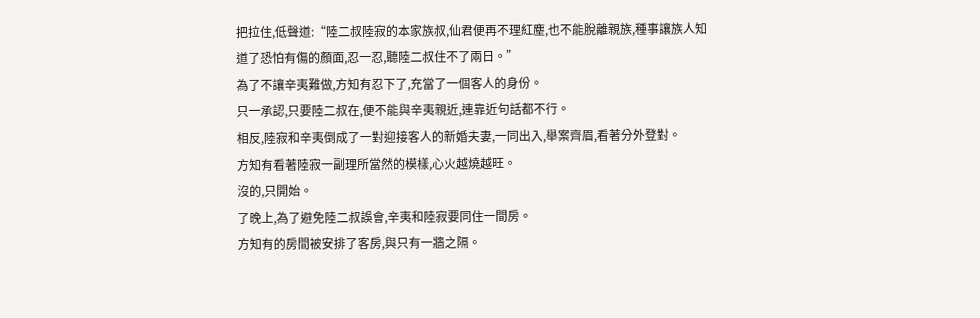把拉住,低聲道:“陸二叔陸寂的本家族叔,仙君便再不理紅塵,也不能脫離親族,種事讓族人知道了恐怕有傷的顏面,忍一忍,聽陸二叔住不了兩日。”
為了不讓辛夷難做,方知有忍下了,充當了一個客人的身份。
只一承認,只要陸二叔在,便不能與辛夷親近,連靠近句話都不行。
相反,陸寂和辛夷倒成了一對迎接客人的新婚夫妻,一同出入,舉案齊眉,看著分外登對。
方知有看著陸寂一副理所當然的模樣,心火越燒越旺。
沒的,只開始。
了晚上,為了避免陸二叔誤會,辛夷和陸寂要同住一間房。
方知有的房間被安排了客房,與只有一牆之隔。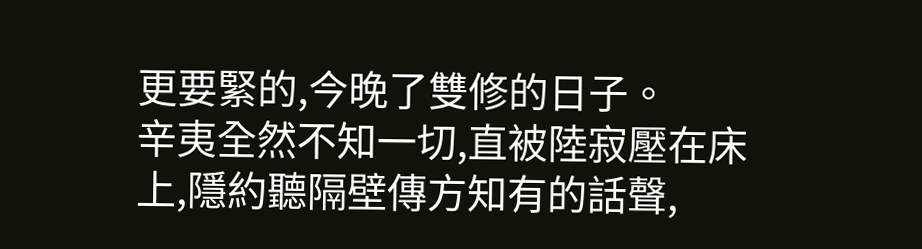更要緊的,今晚了雙修的日子。
辛夷全然不知一切,直被陸寂壓在床上,隱約聽隔壁傳方知有的話聲,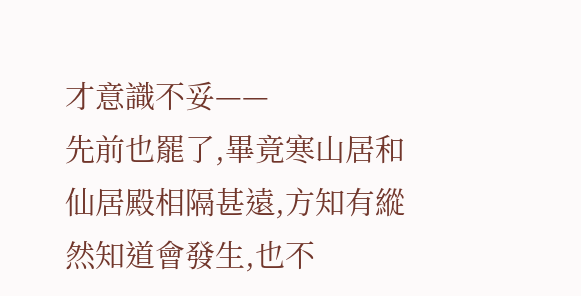才意識不妥——
先前也罷了,畢竟寒山居和仙居殿相隔甚遠,方知有縱然知道會發生,也不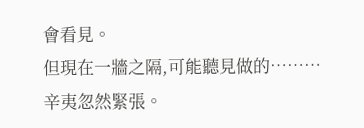會看見。
但現在一牆之隔,可能聽見做的………
辛夷忽然緊張。